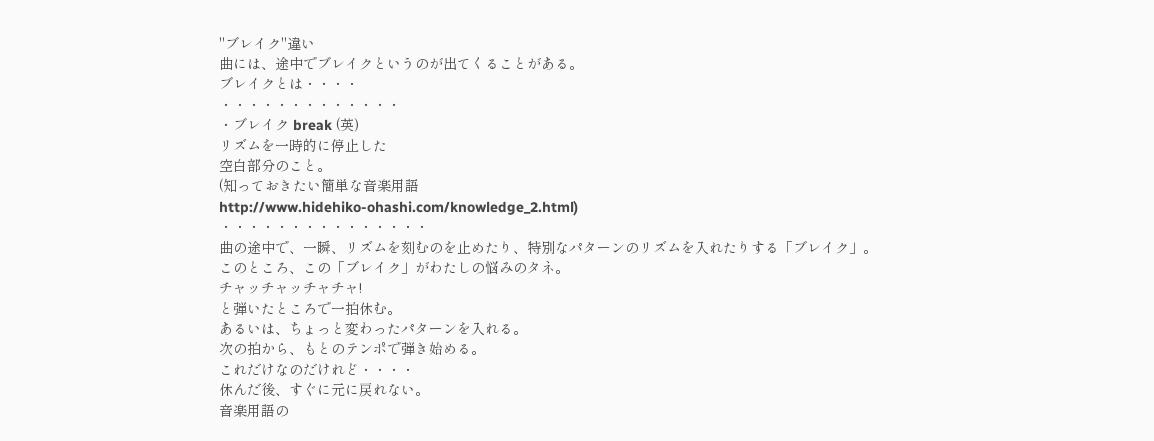"ブレイク"違い
曲には、途中でブレイクというのが出てくることがある。
ブレイクとは・・・・
・・・・・・・・・・・・・
・ブレイク break (英)
リズムを一時的に停止した
空白部分のこと。
(知っておきたい簡単な音楽用語
http://www.hidehiko-ohashi.com/knowledge_2.html)
・・・・・・・・・・・・・・・
曲の途中で、一瞬、リズムを刻むのを止めたり、特別なパターンのリズムを入れたりする「ブレイク」。
このところ、この「ブレイク」がわたしの悩みのタネ。
チャッチャッチャチャ!
と弾いたところで一拍休む。
あるいは、ちょっと変わったパターンを入れる。
次の拍から、もとのテンポで弾き始める。
これだけなのだけれど・・・・
休んだ後、すぐに元に戻れない。
音楽用語の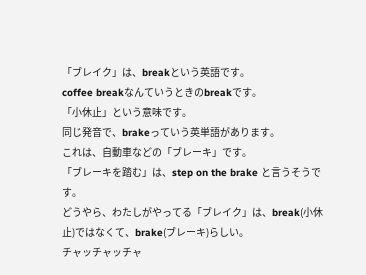「ブレイク」は、breakという英語です。
coffee breakなんていうときのbreakです。
「小休止」という意味です。
同じ発音で、brakeっていう英単語があります。
これは、自動車などの「ブレーキ」です。
「ブレーキを踏む」は、step on the brake と言うそうです。
どうやら、わたしがやってる「ブレイク」は、break(小休止)ではなくて、brake(ブレーキ)らしい。
チャッチャッチャ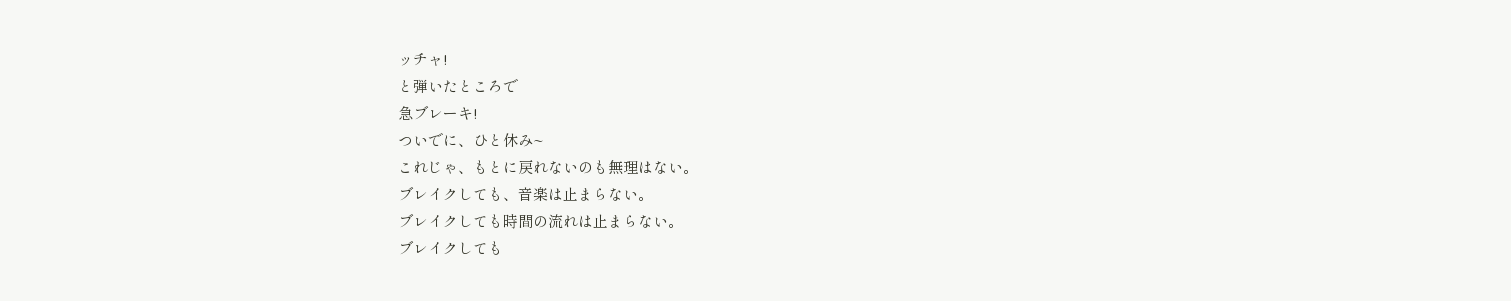ッチャ!
と弾いたところで
急ブレーキ!
ついでに、ひと休み~
これじゃ、もとに戻れないのも無理はない。
ブレイクしても、音楽は止まらない。
ブレイクしても時間の流れは止まらない。
ブレイクしても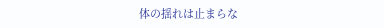体の揺れは止まらな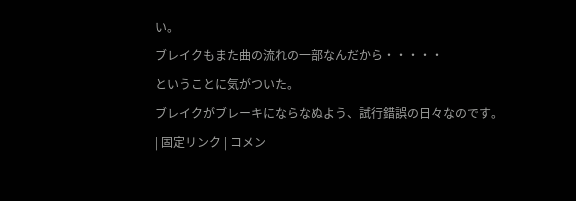い。
ブレイクもまた曲の流れの一部なんだから・・・・・
ということに気がついた。
ブレイクがブレーキにならなぬよう、試行錯誤の日々なのです。
| 固定リンク | コメン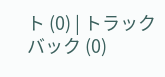ト (0) | トラックバック (0)